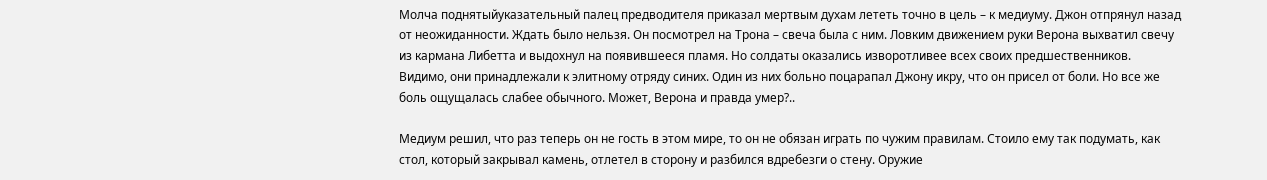Молча поднятыйуказательный палец предводителя приказал мертвым духам лететь точно в цель – к медиуму. Джон отпрянул назад от неожиданности. Ждать было нельзя. Он посмотрел на Трона – свеча была с ним. Ловким движением руки Верона выхватил свечу из кармана Либетта и выдохнул на появившееся пламя. Но солдаты оказались изворотливее всех своих предшественников. Видимо, они принадлежали к элитному отряду синих. Один из них больно поцарапал Джону икру, что он присел от боли. Но все же боль ощущалась слабее обычного. Может, Верона и правда умер?..

Медиум решил, что раз теперь он не гость в этом мире, то он не обязан играть по чужим правилам. Стоило ему так подумать, как стол, который закрывал камень, отлетел в сторону и разбился вдребезги о стену. Оружие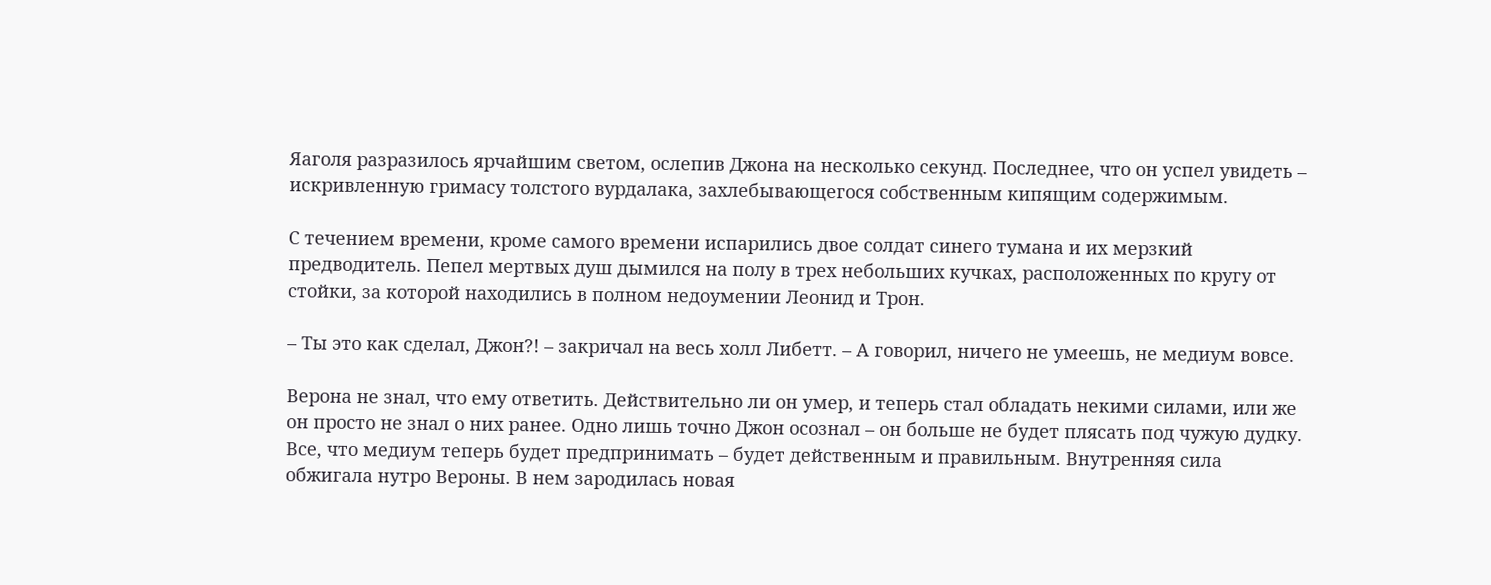Яаголя разразилось ярчайшим светом, ослепив Джона на несколько секунд. Последнее, что он успел увидеть – искривленную гримасу толстого вурдалака, захлебывающегося собственным кипящим содержимым.

С течением времени, кроме самого времени испарились двое солдат синего тумана и их мерзкий предводитель. Пепел мертвых душ дымился на полу в трех небольших кучках, расположенных по кругу от стойки, за которой находились в полном недоумении Леонид и Трон.

– Ты это как сделал, Джон?! – закричал на весь холл Либетт. – А говорил, ничего не умеешь, не медиум вовсе.

Верона не знал, что ему ответить. Действительно ли он умер, и теперь стал обладать некими силами, или же он просто не знал о них ранее. Одно лишь точно Джон осознал – он больше не будет плясать под чужую дудку. Все, что медиум теперь будет предпринимать – будет действенным и правильным. Внутренняя сила обжигала нутро Вероны. В нем зародилась новая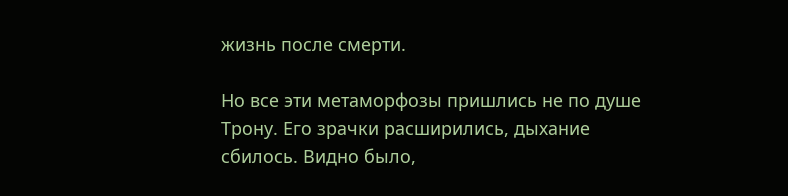жизнь после смерти.

Но все эти метаморфозы пришлись не по душе Трону. Его зрачки расширились, дыхание сбилось. Видно было,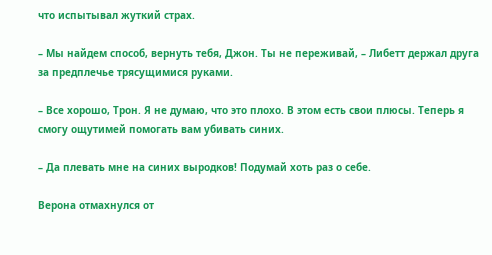что испытывал жуткий страх.

– Мы найдем способ, вернуть тебя, Джон. Ты не переживай, – Либетт держал друга за предплечье трясущимися руками.

– Все хорошо, Трон. Я не думаю, что это плохо. В этом есть свои плюсы. Теперь я смогу ощутимей помогать вам убивать синих.

– Да плевать мне на синих выродков! Подумай хоть раз о себе.

Верона отмахнулся от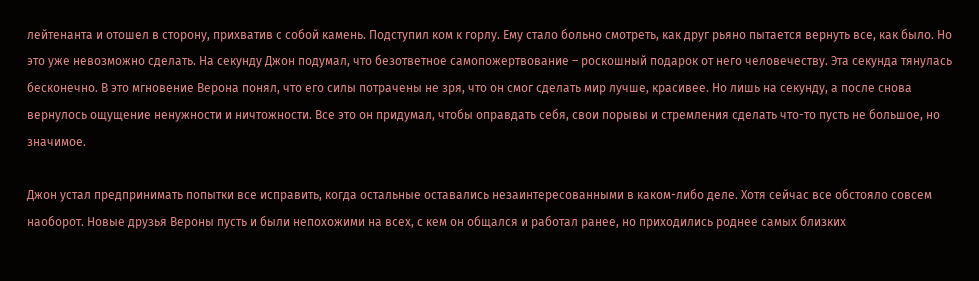лейтенанта и отошел в сторону, прихватив с собой камень. Подступил ком к горлу. Ему стало больно смотреть, как друг рьяно пытается вернуть все, как было. Но это уже невозможно сделать. На секунду Джон подумал, что безответное самопожертвование – роскошный подарок от него человечеству. Эта секунда тянулась бесконечно. В это мгновение Верона понял, что его силы потрачены не зря, что он смог сделать мир лучше, красивее. Но лишь на секунду, а после снова вернулось ощущение ненужности и ничтожности. Все это он придумал, чтобы оправдать себя, свои порывы и стремления сделать что-то пусть не большое, но значимое.

Джон устал предпринимать попытки все исправить, когда остальные оставались незаинтересованными в каком-либо деле. Хотя сейчас все обстояло совсем наоборот. Новые друзья Вероны пусть и были непохожими на всех, с кем он общался и работал ранее, но приходились роднее самых близких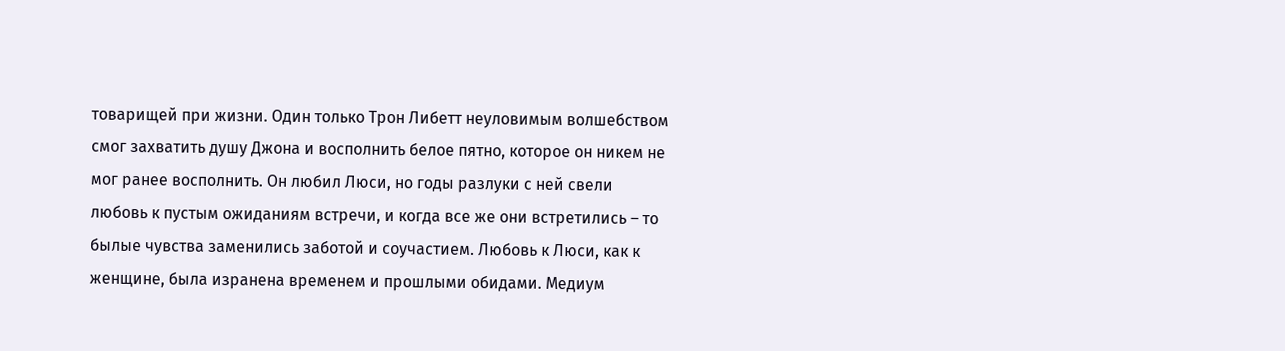товарищей при жизни. Один только Трон Либетт неуловимым волшебством смог захватить душу Джона и восполнить белое пятно, которое он никем не мог ранее восполнить. Он любил Люси, но годы разлуки с ней свели любовь к пустым ожиданиям встречи, и когда все же они встретились – то былые чувства заменились заботой и соучастием. Любовь к Люси, как к женщине, была изранена временем и прошлыми обидами. Медиум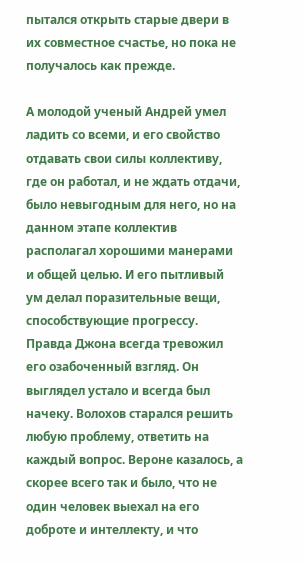пытался открыть старые двери в их совместное счастье, но пока не получалось как прежде.

А молодой ученый Андрей умел ладить со всеми, и его свойство отдавать свои силы коллективу, где он работал, и не ждать отдачи, было невыгодным для него, но на данном этапе коллектив располагал хорошими манерами и общей целью. И его пытливый ум делал поразительные вещи, способствующие прогрессу. Правда Джона всегда тревожил его озабоченный взгляд. Он выглядел устало и всегда был начеку. Волохов старался решить любую проблему, ответить на каждый вопрос. Вероне казалось, а скорее всего так и было, что не один человек выехал на его доброте и интеллекту, и что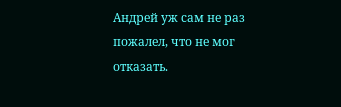Андрей уж сам не раз пожалел, что не мог отказать.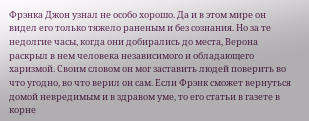Фрэнка Джон узнал не особо хорошо. Да и в этом мире он видел его только тяжело раненым и без сознания. Но за те недолгие часы, когда они добирались до места, Верона раскрыл в нем человека независимого и обладающего харизмой. Своим словом он мог заставить людей поверить во что угодно, во что верил он сам. Если Фрэнк сможет вернуться домой невредимым и в здравом уме, то его статьи в газете в корне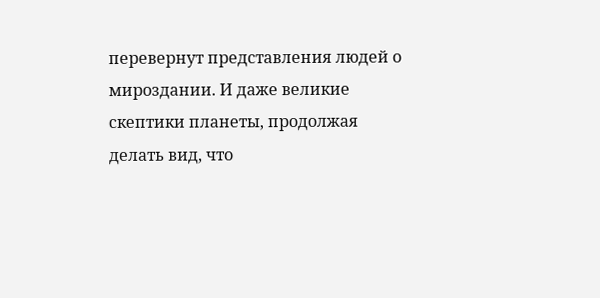перевернут представления людей о мироздании. И даже великие скептики планеты, продолжая делать вид, что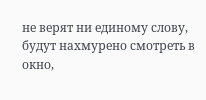не верят ни единому слову, будут нахмурено смотреть в окно,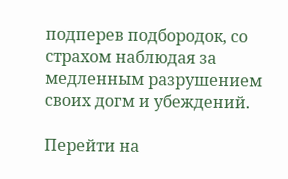подперев подбородок, со страхом наблюдая за медленным разрушением своих догм и убеждений.

Перейти на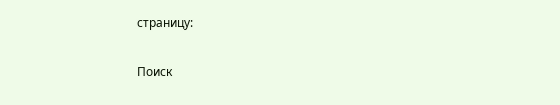страницу:

Поиск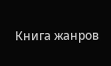Книга жанров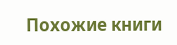Похожие книги